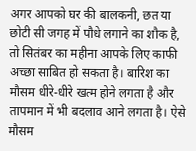अगर आपको घर की बालकनी, छत या छोटी सी जगह में पौधे लगाने का शौक है, तो सितंबर का महीना आपके लिए काफी अच्छा साबित हो सकता है। बारिश का मौसम धीरे-धीरे खत्म होने लगता है और तापमान में भी बदलाव आने लगता है। ऐसे मौसम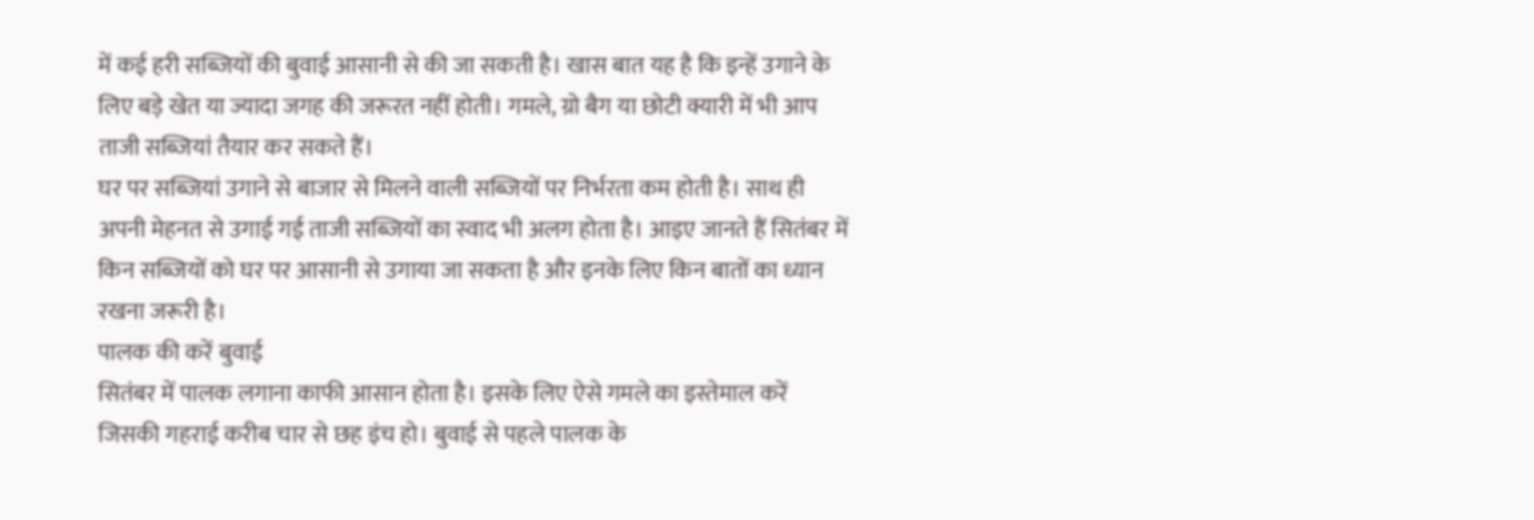में कई हरी सब्जियों की बुवाई आसानी से की जा सकती है। खास बात यह है कि इन्हें उगाने के लिए बड़े खेत या ज्यादा जगह की जरूरत नहीं होती। गमले, ग्रो बैग या छोटी क्यारी में भी आप ताजी सब्जियां तैयार कर सकते हैं।
घर पर सब्जियां उगाने से बाजार से मिलने वाली सब्जियों पर निर्भरता कम होती है। साथ ही अपनी मेहनत से उगाई गई ताजी सब्जियों का स्वाद भी अलग होता है। आइए जानते हैं सितंबर में किन सब्जियों को घर पर आसानी से उगाया जा सकता है और इनके लिए किन बातों का ध्यान रखना जरूरी है।
पालक की करें बुवाई
सितंबर में पालक लगाना काफी आसान होता है। इसके लिए ऐसे गमले का इस्तेमाल करें जिसकी गहराई करीब चार से छह इंच हो। बुवाई से पहले पालक के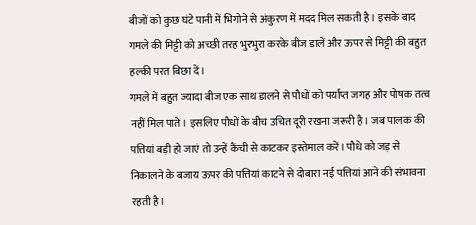बीजों को कुछ घंटे पानी में भिगोने से अंकुरण में मदद मिल सकती है। इसके बाद गमले की मिट्टी को अच्छी तरह भुरभुरा करके बीज डालें और ऊपर से मिट्टी की बहुत हल्की परत बिछा दें।
गमले में बहुत ज्यादा बीज एक साथ डालने से पौधों को पर्याप्त जगह और पोषक तत्व नहीं मिल पाते। इसलिए पौधों के बीच उचित दूरी रखना जरूरी है। जब पालक की पत्तियां बड़ी हो जाएं तो उन्हें कैंची से काटकर इस्तेमाल करें। पौधे को जड़ से निकालने के बजाय ऊपर की पत्तियां काटने से दोबारा नई पत्तियां आने की संभावना रहती है।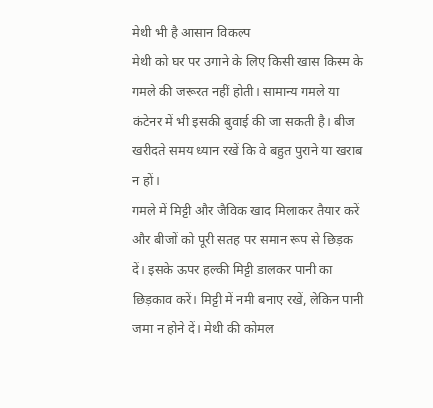मेथी भी है आसान विकल्प
मेथी को घर पर उगाने के लिए किसी खास किस्म के गमले की जरूरत नहीं होती। सामान्य गमले या कंटेनर में भी इसकी बुवाई की जा सकती है। बीज खरीदते समय ध्यान रखें कि वे बहुत पुराने या खराब न हों।
गमले में मिट्टी और जैविक खाद मिलाकर तैयार करें और बीजों को पूरी सतह पर समान रूप से छिड़क दें। इसके ऊपर हल्की मिट्टी डालकर पानी का छिड़काव करें। मिट्टी में नमी बनाए रखें, लेकिन पानी जमा न होने दें। मेथी की कोमल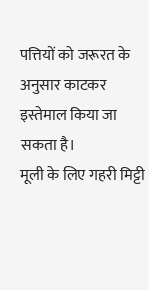पत्तियों को जरूरत के अनुसार काटकर इस्तेमाल किया जा सकता है।
मूली के लिए गहरी मिट्टी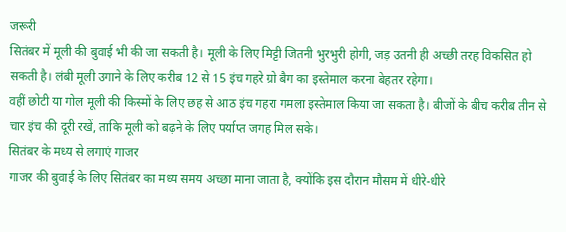जरूरी
सितंबर में मूली की बुवाई भी की जा सकती है। मूली के लिए मिट्टी जितनी भुरभुरी होगी, जड़ उतनी ही अच्छी तरह विकसित हो सकती है। लंबी मूली उगाने के लिए करीब 12 से 15 इंच गहरे ग्रो बैग का इस्तेमाल करना बेहतर रहेगा।
वहीं छोटी या गोल मूली की किस्मों के लिए छह से आठ इंच गहरा गमला इस्तेमाल किया जा सकता है। बीजों के बीच करीब तीन से चार इंच की दूरी रखें, ताकि मूली को बढ़ने के लिए पर्याप्त जगह मिल सके।
सितंबर के मध्य से लगाएं गाजर
गाजर की बुवाई के लिए सितंबर का मध्य समय अच्छा माना जाता है, क्योंकि इस दौरान मौसम में धीरे-धीरे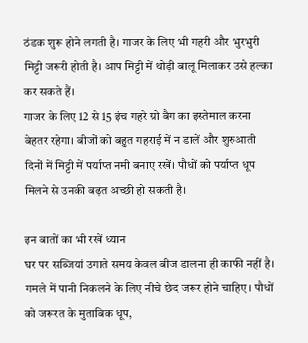ठंडक शुरू होने लगती है। गाजर के लिए भी गहरी और भुरभुरी मिट्टी जरूरी होती है। आप मिट्टी में थोड़ी बालू मिलाकर उसे हल्का कर सकते हैं।
गाजर के लिए 12 से 15 इंच गहरे ग्रो बैग का इस्तेमाल करना बेहतर रहेगा। बीजों को बहुत गहराई में न डालें और शुरुआती दिनों में मिट्टी में पर्याप्त नमी बनाए रखें। पौधों को पर्याप्त धूप मिलने से उनकी बढ़त अच्छी हो सकती है।

इन बातों का भी रखें ध्यान
घर पर सब्जियां उगाते समय केवल बीज डालना ही काफी नहीं है। गमले में पानी निकलने के लिए नीचे छेद जरूर होने चाहिए। पौधों को जरूरत के मुताबिक धूप,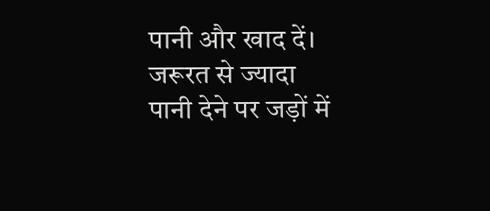पानी और खाद दें। जरूरत से ज्यादा पानी देने पर जड़ों में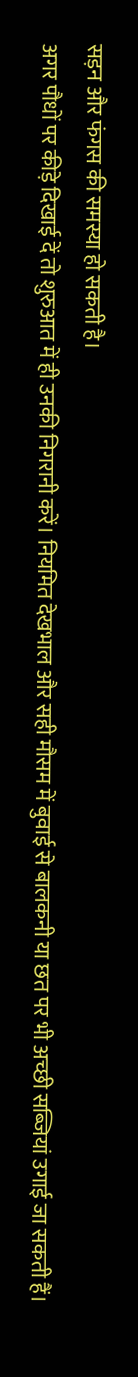सड़न और फंगस की समस्या हो सकती है।
अगर पौधों पर कीड़े दिखाई दें तो शुरुआत में ही उनकी निगरानी करें। नियमित देखभाल और सही मौसम में बुवाई से बालकनी या छत पर भी अच्छी सब्जियां उगाई जा सकती हैं।